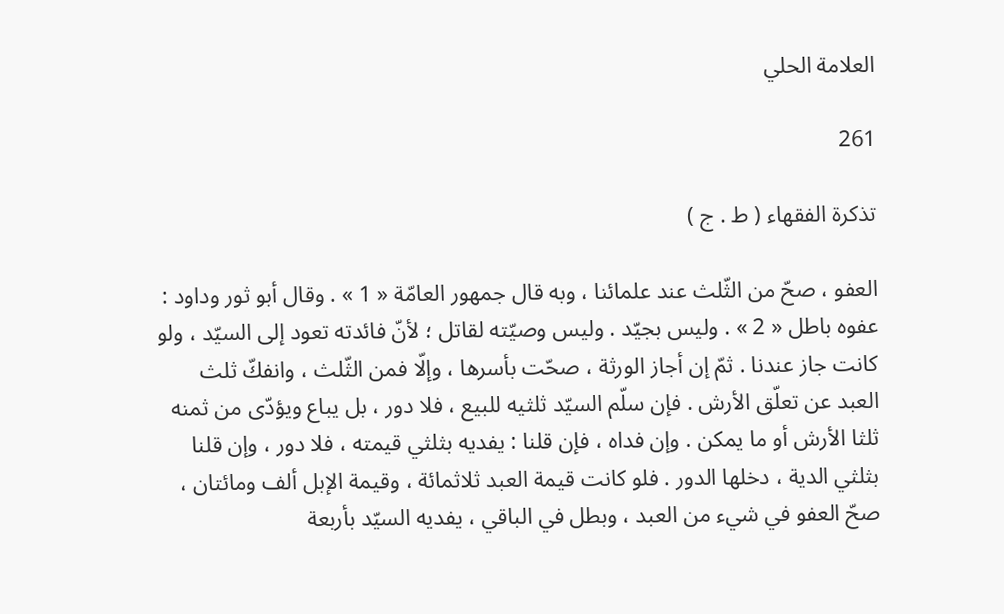العلامة الحلي

261

تذكرة الفقهاء ( ط . ج )

العفو ، صحّ من الثّلث عند علمائنا ، وبه قال جمهور العامّة « 1 » . وقال أبو ثور وداود : عفوه باطل « 2 » . وليس بجيّد . وليس وصيّته لقاتل ؛ لأنّ فائدته تعود إلى السيّد ، ولو كانت جاز عندنا . ثمّ إن أجاز الورثة ، صحّت بأسرها ، وإلّا فمن الثّلث ، وانفكّ ثلث العبد عن تعلّق الأرش . فإن سلّم السيّد ثلثيه للبيع ، فلا دور ، بل يباع ويؤدّى من ثمنه ثلثا الأرش أو ما يمكن . وإن فداه ، فإن قلنا : يفديه بثلثي قيمته ، فلا دور ، وإن قلنا بثلثي الدية ، دخلها الدور . فلو كانت قيمة العبد ثلاثمائة ، وقيمة الإبل ألف ومائتان ، صحّ العفو في شيء من العبد ، وبطل في الباقي ، يفديه السيّد بأربعة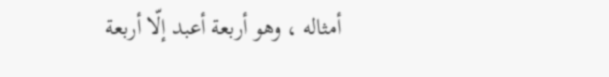أمثاله ، وهو أربعة أعبد إلّا أربعة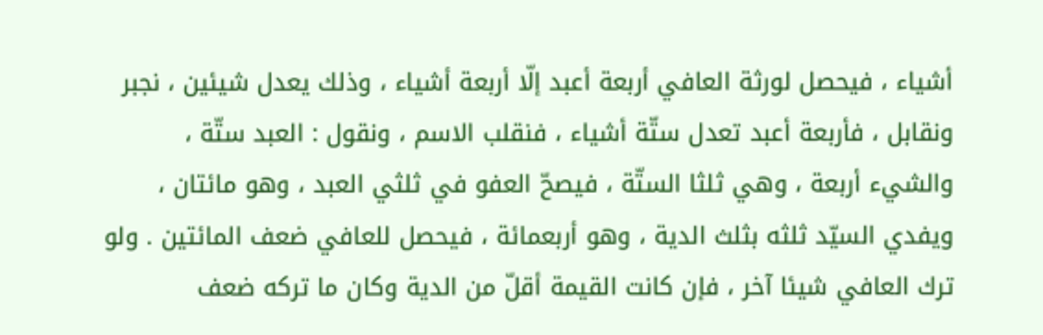أشياء ، فيحصل لورثة العافي أربعة أعبد إلّا أربعة أشياء ، وذلك يعدل شيئين ، نجبر ونقابل ، فأربعة أعبد تعدل ستّة أشياء ، فنقلب الاسم ، ونقول : العبد ستّة ، والشيء أربعة ، وهي ثلثا الستّة ، فيصحّ العفو في ثلثي العبد ، وهو مائتان ، ويفدي السيّد ثلثه بثلث الدية ، وهو أربعمائة ، فيحصل للعافي ضعف المائتين . ولو ترك العافي شيئا آخر ، فإن كانت القيمة أقلّ من الدية وكان ما تركه ضعف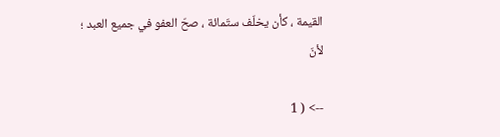القيمة ، كأن يخلّف ستّمائة ، صحّ العفو في جميع العبد ؛ لأنّ

--> ( 1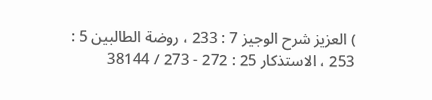) العزيز شرح الوجيز 7 : 233 ، روضة الطالبين 5 : 253 ، الاستذكار 25 : 272 - 273 / 38144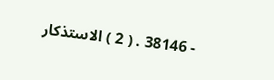- 38146 . ( 2 ) الاستذكار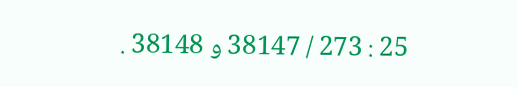25 : 273 / 38147 و 38148 .